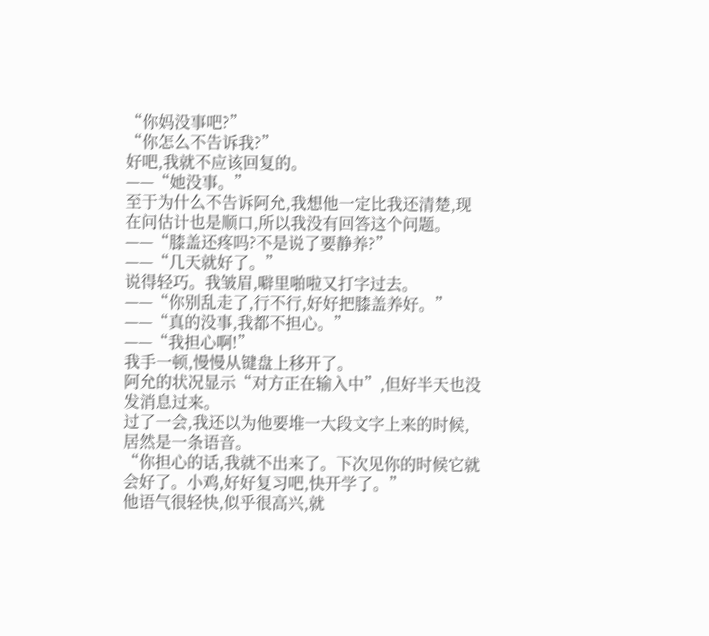“你妈没事吧?”
“你怎么不告诉我?”
好吧,我就不应该回复的。
——“她没事。”
至于为什么不告诉阿允,我想他一定比我还清楚,现在问估计也是顺口,所以我没有回答这个问题。
——“膝盖还疼吗?不是说了要静养?”
——“几天就好了。”
说得轻巧。我皱眉,噼里啪啦又打字过去。
——“你别乱走了,行不行,好好把膝盖养好。”
——“真的没事,我都不担心。”
——“我担心啊!”
我手一顿,慢慢从键盘上移开了。
阿允的状况显示“对方正在输入中”,但好半天也没发消息过来。
过了一会,我还以为他要堆一大段文字上来的时候,居然是一条语音。
“你担心的话,我就不出来了。下次见你的时候它就会好了。小鸡,好好复习吧,快开学了。”
他语气很轻快,似乎很高兴,就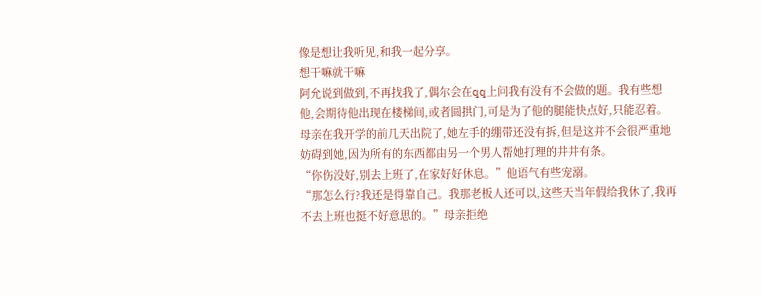像是想让我听见,和我一起分享。
想干嘛就干嘛
阿允说到做到,不再找我了,偶尔会在qq上问我有没有不会做的题。我有些想他,会期待他出现在楼梯间,或者圆拱门,可是为了他的腿能快点好,只能忍着。
母亲在我开学的前几天出院了,她左手的绷带还没有拆,但是这并不会很严重地妨碍到她,因为所有的东西都由另一个男人帮她打理的井井有条。
“你伤没好,别去上班了,在家好好休息。”他语气有些宠溺。
“那怎么行?我还是得靠自己。我那老板人还可以,这些天当年假给我休了,我再不去上班也挺不好意思的。”母亲拒绝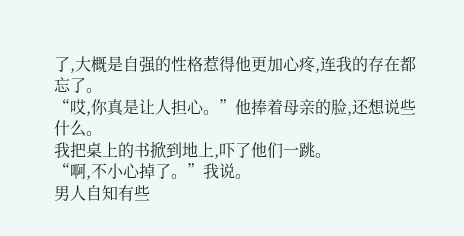了,大概是自强的性格惹得他更加心疼,连我的存在都忘了。
“哎,你真是让人担心。”他捧着母亲的脸,还想说些什么。
我把桌上的书掀到地上,吓了他们一跳。
“啊,不小心掉了。”我说。
男人自知有些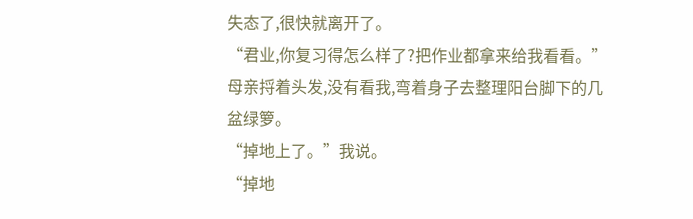失态了,很快就离开了。
“君业,你复习得怎么样了?把作业都拿来给我看看。”母亲捋着头发,没有看我,弯着身子去整理阳台脚下的几盆绿箩。
“掉地上了。”我说。
“掉地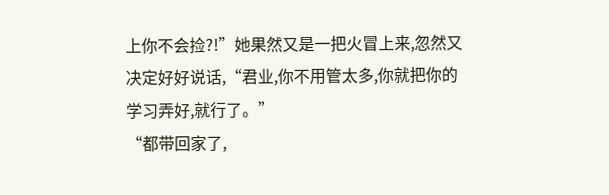上你不会捡?!”她果然又是一把火冒上来,忽然又决定好好说话,“君业,你不用管太多,你就把你的学习弄好,就行了。”
“都带回家了,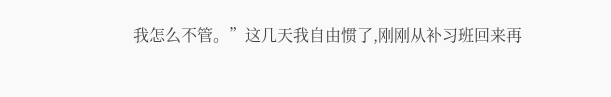我怎么不管。”这几天我自由惯了,刚刚从补习班回来再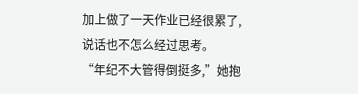加上做了一天作业已经很累了,说话也不怎么经过思考。
“年纪不大管得倒挺多,”她抱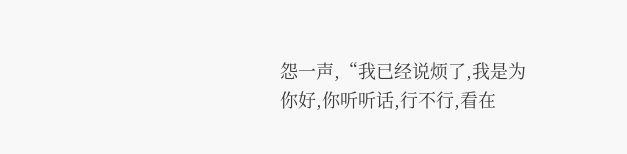怨一声,“我已经说烦了,我是为你好,你听听话,行不行,看在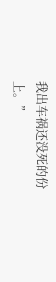我出车祸还没死的份上。”